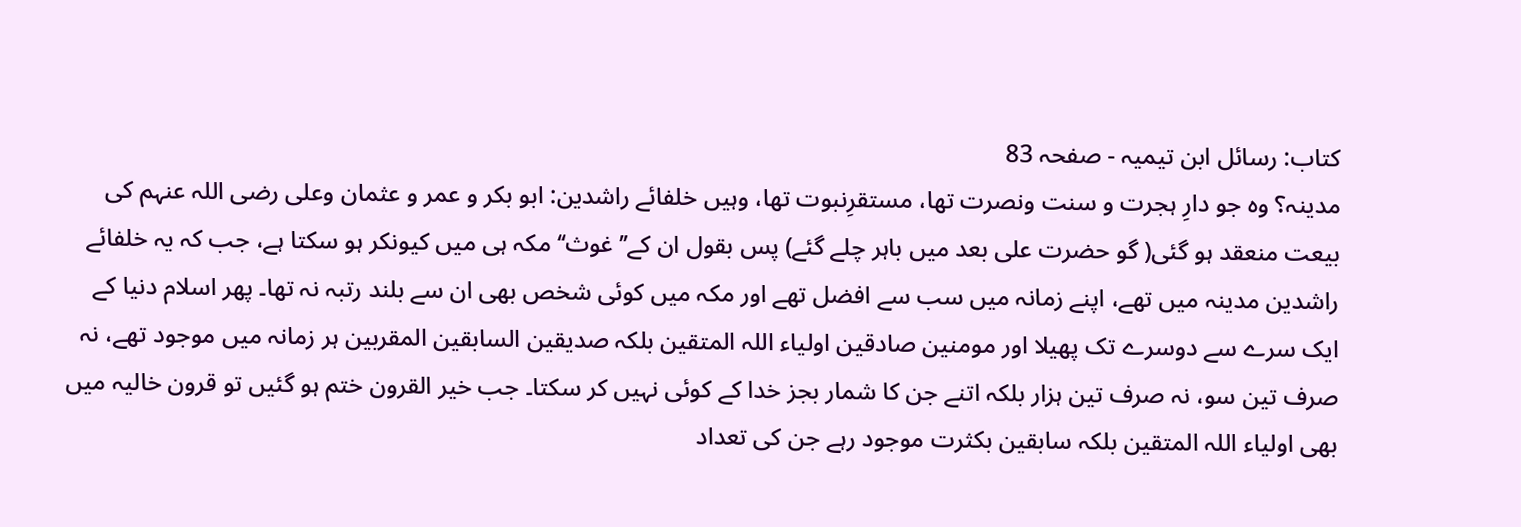کتاب: رسائل ابن تیمیہ - صفحہ 83
مدینہ؟ وہ جو دارِ ہجرت و سنت ونصرت تھا، مستقرِنبوت تھا، وہیں خلفائے راشدین: ابو بکر و عمر و عثمان وعلی رضی اللہ عنہم کی بیعت منعقد ہو گئی( گو حضرت علی بعد میں باہر چلے گئے) پس بقول ان کے’’غوث‘‘ مکہ ہی میں کیونکر ہو سکتا ہے، جب کہ یہ خلفائے راشدین مدینہ میں تھے، اپنے زمانہ میں سب سے افضل تھے اور مکہ میں کوئی شخص بھی ان سے بلند رتبہ نہ تھا۔ پھر اسلام دنیا کے ایک سرے سے دوسرے تک پھیلا اور مومنین صادقین اولیاء اللہ المتقین بلکہ صدیقین السابقین المقربین ہر زمانہ میں موجود تھے، نہ صرف تین سو، نہ صرف تین ہزار بلکہ اتنے جن کا شمار بجز خدا کے کوئی نہیں کر سکتا۔ جب خیر القرون ختم ہو گئیں تو قرون خالیہ میں بھی اولیاء اللہ المتقین بلکہ سابقین بکثرت موجود رہے جن کی تعداد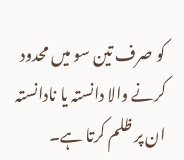کو صرف تین سو میں محدود کرنے والا دانستہ یا نادانستہ ان پر ظلم کرتا ہے۔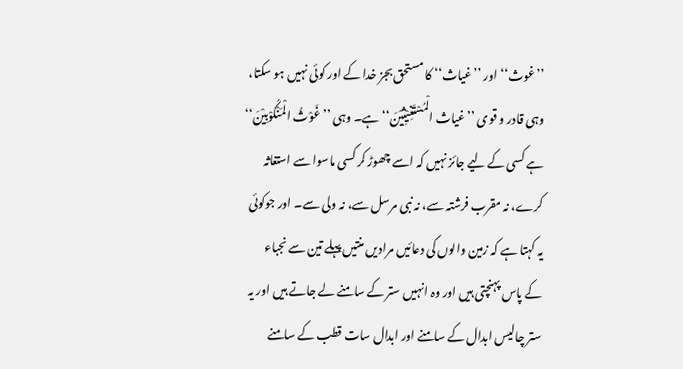’’غوث‘‘ اور ’’غیاث‘‘ کا مستحق بجز خدا کے اور کوئی نہیں ہو سکتا، وہی قادر و قوی ’’غیاث الْمُسْتَغِیْثِیْنَ‘‘ ہے۔ وہی ’’ غَوْثُ الْمَنْکُوْبِیْنَ‘‘ ہے کسی کے لیے جائز نہیں کہ اسے چھوڑ کر کسی ماسوا سے استغاثہ کرے، نہ مقرب فرشتہ سے، نہ نبی مرسل سے، نہ ولی سے۔ اور جوکوئی یہ کہتا ہے کہ زمین والوں کی دعائیں مرادیں منتیں پہلے تین سے نجباء کے پاس پہنچتی ہیں اور وہ انہیں ستر کے سامنے لے جاتے ہیں اور یہ ستر چالیس ابدال کے سامنے اور ابدال سات قطب کے سامنے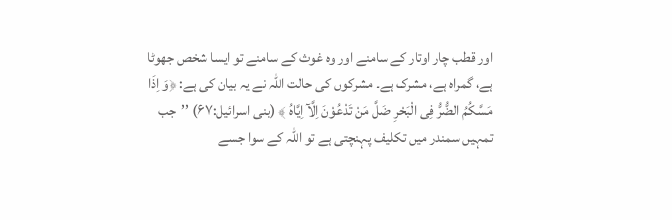اور قطب چار اوتار کے سامنے اور وہ غوث کے سامنے تو ایسا شخص جھوٹا ہے، گمراہ ہے، مشرک ہے۔ مشرکوں کی حالت اللہ نے یہ بیان کی ہے: ﴿وَ اِذَا مَسَّکُمُ الضُّرُّ فِی الْبَحْرِ ضَلَّ مَنْ تَدْعُوْنَ اِلَّآ اِیَّاہُ ﴾ (بنی اسرائیل:۶۷) ’’جب تمہیں سمندر میں تکلیف پہنچتی ہے تو اللہ کے سوا جسے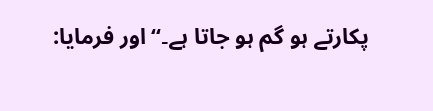پکارتے ہو گم ہو جاتا ہے۔‘‘ اور فرمایا: